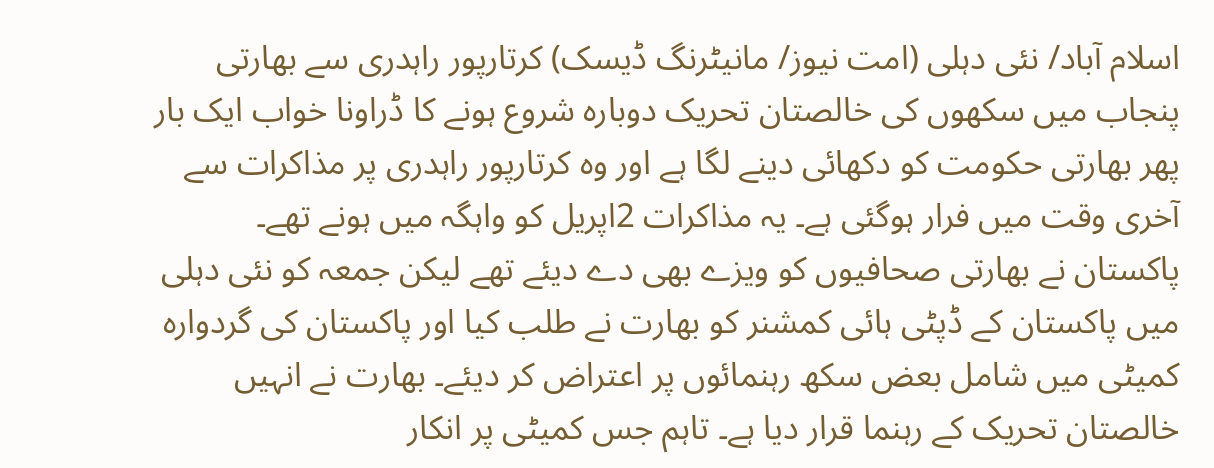اسلام آباد/ نئی دہلی (امت نیوز/ مانیٹرنگ ڈیسک) کرتارپور راہدری سے بھارتی پنجاب میں سکھوں کی خالصتان تحریک دوبارہ شروع ہونے کا ڈراونا خواب ایک بار پھر بھارتی حکومت کو دکھائی دینے لگا ہے اور وہ کرتارپور راہدری پر مذاکرات سے آخری وقت میں فرار ہوگئی ہے۔ یہ مذاکرات 2اپریل کو واہگہ میں ہونے تھے۔ پاکستان نے بھارتی صحافیوں کو ویزے بھی دے دیئے تھے لیکن جمعہ کو نئی دہلی میں پاکستان کے ڈپٹی ہائی کمشنر کو بھارت نے طلب کیا اور پاکستان کی گردوارہ کمیٹی میں شامل بعض سکھ رہنمائوں پر اعتراض کر دیئے۔ بھارت نے انہیں خالصتان تحریک کے رہنما قرار دیا ہے۔ تاہم جس کمیٹی پر انکار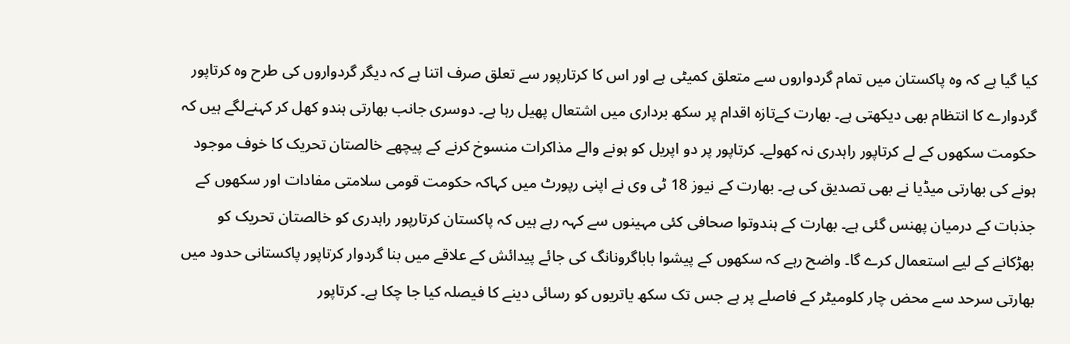کیا گیا ہے کہ وہ پاکستان میں تمام گردواروں سے متعلق کمیٹی ہے اور اس کا کرتارپور سے تعلق صرف اتنا ہے کہ دیگر گردواروں کی طرح وہ کرتاپور گردوارے کا انتظام بھی دیکھتی ہے۔ بھارت کےتازہ اقدام پر سکھ برداری میں اشتعال پھیل رہا ہے۔ دوسری جانب بھارتی ہندو کھل کر کہنےلگے ہیں کہ حکومت سکھوں کے لے کرتاپور راہدری نہ کھولے۔ کرتاپور پر دو اپریل کو ہونے والے مذاکرات منسوخ کرنے کے پیچھے خالصتان تحریک کا خوف موجود ہونے کی بھارتی میڈیا نے بھی تصدیق کی ہے۔ بھارت کے نیوز 18 ٹی وی نے اپنی رپورٹ میں کہاکہ حکومت قومی سلامتی مفادات اور سکھوں کے جذبات کے درمیان پھنس گئی ہے۔ بھارت کے ہندوتوا صحافی کئی مہینوں سے کہہ رہے ہیں کہ پاکستان کرتارپور راہدری کو خالصتان تحریک کو بھڑکانے کے لیے استعمال کرے گا۔ واضح رہے کہ سکھوں کے پیشوا باباگرونانگ کی جائے پیدائش کے علاقے میں بنا گردوار کرتاپور پاکستانی حدود میں بھارتی سرحد سے محض چار کلومیٹر کے فاصلے پر ہے جس تک سکھ یاتریوں کو رسائی دینے کا فیصلہ کیا جا چکا ہے۔ کرتاپور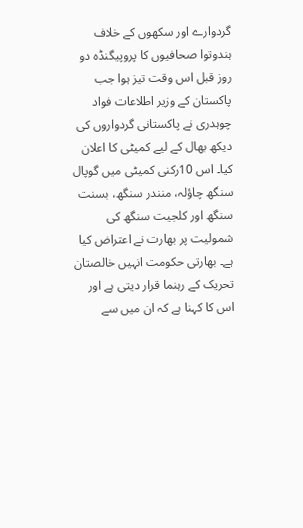گردوارے اور سکھوں کے خلاف ہندوتوا صحافیوں کا پروپیگنڈہ دو روز قبل اس وقت تیز ہوا جب پاکستان کے وزیر اطلاعات فواد چوہدری نے پاکستانی گردواروں کی دیکھ بھال کے لیے کمیٹی کا اعلان کیا۔ اس 10رکنی کمیٹی میں گوپال سنگھ چاؤلہ، منندر سنگھ، بسنت سنگھ اور کلجیت سنگھ کی شمولیت پر بھارت نے اعتراض کیا ہے۔ بھارتی حکومت انہیں خالصتان تحریک کے رہنما قرار دیتی ہے اور اس کا کہنا ہے کہ ان میں سے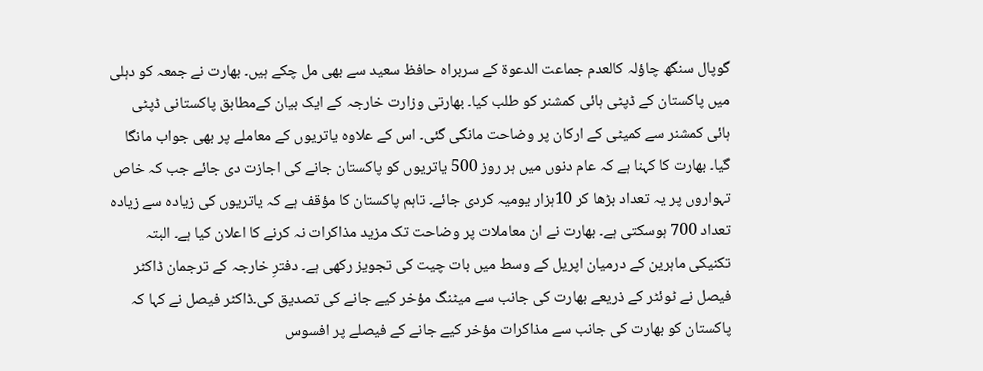گوپال سنگھ چاؤلہ کالعدم جماعت الدعوۃ کے سربراہ حافظ سعید سے بھی مل چکے ہیں۔ بھارت نے جمعہ کو دہلی میں پاکستان کے ڈپٹی ہائی کمشنر کو طلب کیا۔ بھارتی وزارت خارجہ کے ایک بیان کےمطابق پاکستانی ڈپٹی ہائی کمشنر سے کمیٹی کے ارکان پر وضاحت مانگی گئی۔ اس کے علاوہ یاتریوں کے معاملے پر بھی جواب مانگا گیا۔ بھارت کا کہنا ہے کہ عام دنوں میں ہر روز 500 یاتریوں کو پاکستان جانے کی اجازت دی جائے جب کہ خاص تہواروں پر یہ تعداد بڑھا کر 10ہزار یومیہ کردی جائے۔ تاہم پاکستان کا مؤقف ہے کہ یاتریوں کی زیادہ سے زیادہ تعداد 700 ہوسکتی ہے۔ بھارت نے ان معاملات پر وضاحت تک مزید مذاکرات نہ کرنے کا اعلان کیا ہے۔ البتہ تکنیکی ماہرین کے درمیان اپریل کے وسط میں بات چیت کی تجویز رکھی ہے۔ دفترِ خارجہ کے ترجمان ڈاکٹر فیصل نے ٹوئٹر کے ذریعے بھارت کی جانب سے میٹنگ مؤخر کیے جانے کی تصدیق کی۔ڈاکٹر فیصل نے کہا کہ پاکستان کو بھارت کی جانب سے مذاکرات مؤخر کیے جانے کے فیصلے پر افسوس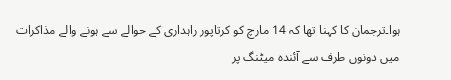ہوا۔ترجمان کا کہنا تھا کہ 14 مارچ کو کرتاپور راہداری کے حوالے سے ہونے والے مذاکرات میں دونوں طرف سے آئندہ میٹنگ پر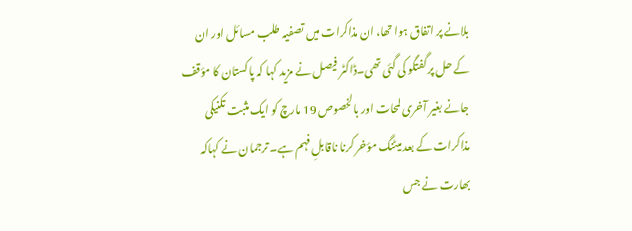بلانے پر اتفاق ہوا تھا، ان مذاکرات میں تصفیہ طلب مسائل اور ان کے حل پر گفتگو کی گئی تھی۔ڈاکٹر فیصل نے مزید کہا کہ پاکستان کا مؤقف جانے بغیر آخری لمحات اور بالخصوص 19 مارچ کو ایک مثبت تکنیکی مذاکرات کے بعد میٹنگ مؤخر کرنا ناقابلِ فہم ہے۔ ترجمان نے کہاکہ بھارت نے جس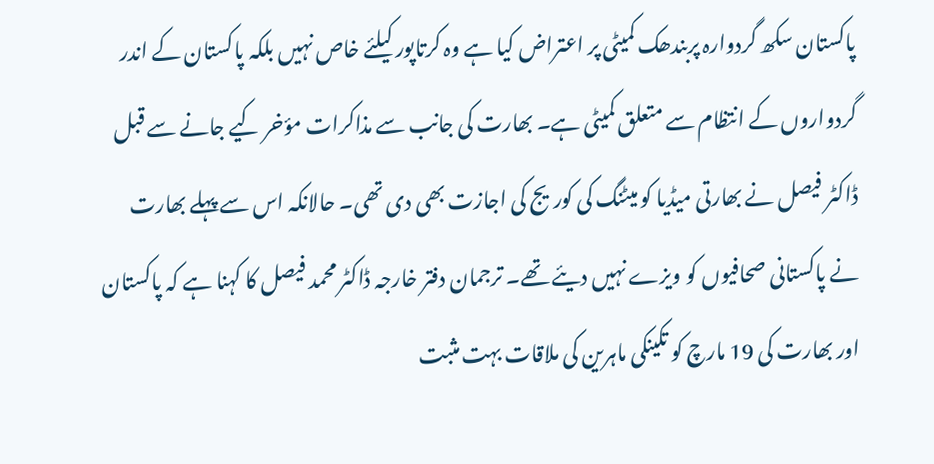پاکستان سکھ گردوارہ پربندھک کمیٹی پر اعتراض کیا ہے وہ کرتاپور کیلئے خاص نہیں بلکہ پاکستان کے اندر گردواروں کے انتظام سے متعلق کمیٹی ہے۔ بھارت کی جانب سے مذاکرات مؤخر کیے جانے سے قبل ڈاکٹر فیصل نے بھارتی میڈیا کو میٹنگ کی کوریج کی اجازت بھی دی تھی۔ حالانکہ اس سے پہلے بھارت نے پاکستانی صحافیوں کو ویزے نہیں دیئے تھے۔ ترجمان دفتر خارجہ ڈاکٹر محمد فیصل کا کہنا ہے کہ پاکستان اور بھارت کی 19 مارچ کو تکینکی ماہرین کی ملاقات بہت مثبت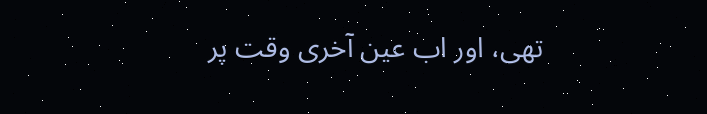تھی، اور اب عین آخری وقت پر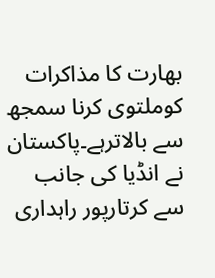بھارت کا مذاکرات کوملتوی کرنا سمجھ سے بالاترہے۔پاکستان نے انڈیا کی جانب سے کرتارپور راہداری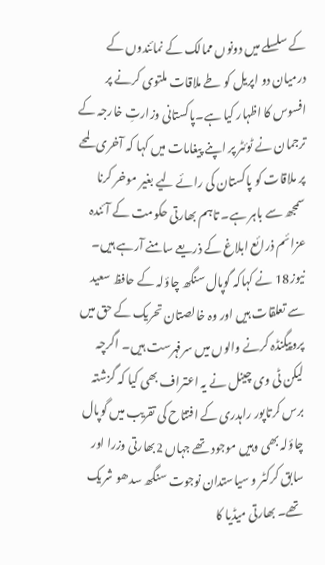کے سلسلے میں دونوں ممالک کے نمائندوں کے درمیان دو اپریل کو طے ملاقات ملتوی کرنے پر افسوس کا اظہار کیا ہے۔پاکستانی وزارتِ خارجہ کے ترجمان نے ٹوئٹر پر اپنے پیغامات میں کہا کہ آخری لمحے پر ملاقات کو پاکستان کی رائے لیے بغیر موخر کرنا سمجھ سے باہر ہے۔ تاہم بھارتی حکومت کے آئندہ عزائم ذرائع ابلاغ کے ذریعے سامنے آرہے ہیں۔ نیوز18 نے کہاکہ گوپال سنگھ چاؤلہ کے حافظ سعید سے تعلقات ہیں اور وہ خالصتان تحریک کے حق میں پروپیگنڈہ کرنے والوں میں سرفہرست ہیں۔ اگرچہ لیکن ٹی وی چینل نے یہ اعتراف بھی کیا کہ گزشتہ برس کرتاپور راہدری کے افتتاح کی تقریب میں گوپال چاؤلہ بھی وہیں موجود تھے جہاں 2بھارتی وزرا اور سابق کرکٹر و سیاستدان نوجوت سنگھ سدھو شریک تھے۔ بھارتی میڈیا کا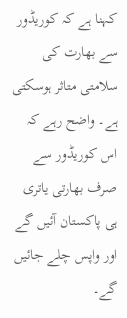کہنا ہے کہ کوریڈور سے بھارت کی سلامتی متاثر ہوسکتی ہے۔ واضح رہے کہ اس کوریڈور سے صرف بھارتی یاتری ہی پاکستان آئیں گے اور واپس چلے جائیں گے۔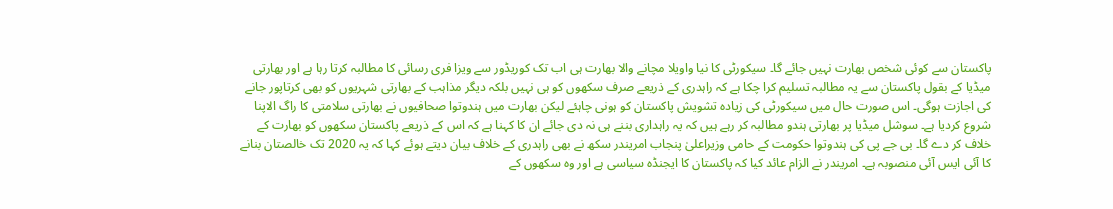پاکستان سے کوئی شخص بھارت نہیں جائے گا۔ سیکورٹی کا نیا واویلا مچانے والا بھارت ہی اب تک کوریڈور سے ویزا فری رسائی کا مطالبہ کرتا رہا ہے اور بھارتی میڈیا کے بقول پاکستان سے یہ مطالبہ تسلیم کرا چکا ہے کہ راہدری کے ذریعے صرف سکھوں کو ہی نہیں بلکہ دیگر مذاہب کے بھارتی شہریوں کو بھی کرتاپور جانے کی اجازت ہوگی۔ اس صورت حال میں سیکورٹی کی زیادہ تشویش پاکستان کو ہونی چاہئے لیکن بھارت میں ہندوتوا صحافیوں نے بھارتی سلامتی کا راگ الاپنا شروع کردیا ہے۔ سوشل میڈیا پر بھارتی ہندو مطالبہ کر رہے ہیں کہ یہ راہداری بننے ہی نہ دی جائے ان کا کہنا ہے کہ اس کے ذریعے پاکستان سکھوں کو بھارت کے خلاف کر دے گا۔ بی جے پی کی ہندوتوا حکومت کے حامی وزیراعلیٰ پنجاب امریندر سکھ نے بھی راہدری کے خلاف بیان دیتے ہوئے کہا کہ یہ 2020 تک خالصتان بنانے کا آئی ایس آئی منصوبہ ہے۔ امریندر نے الزام عائد کیا کہ پاکستان کا ایجنڈہ سیاسی ہے اور وہ سکھوں کے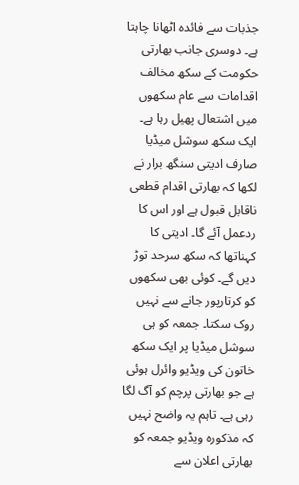جذبات سے فائدہ اٹھانا چاہتا ہے۔ دوسری جانب بھارتی حکومت کے سکھ مخالف اقدامات سے عام سکھوں میں اشتعال پھیل رہا ہے۔ ایک سکھ سوشل میڈیا صارف ادیتی سنگھ برار نے لکھا کہ بھارتی اقدام قطعی ناقابل قبول ہے اور اس کا ردعمل آئے گا۔ ادیتی کا کہناتھا کہ سکھ سرحد توڑ دیں گے۔ کوئی بھی سکھوں کو کرتارپور جانے سے نہیں روک سکتا۔ جمعہ کو ہی سوشل میڈیا پر ایک سکھ خاتون کی ویڈیو وائرل ہوئی ہے جو بھارتی پرچم کو آگ لگا رہی ہے۔ تاہم یہ واضح نہیں کہ مذکورہ ویڈیو جمعہ کو بھارتی اعلان سے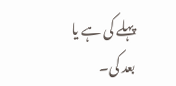پہلے کی ہے یا بعد کی۔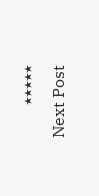٭٭٭٭٭
Next Post